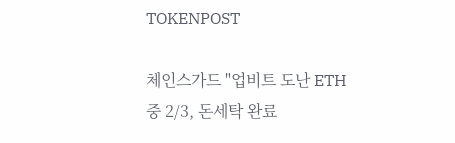TOKENPOST

체인스가드 "업비트 도난 ETH 중 2/3, 돈세탁 완료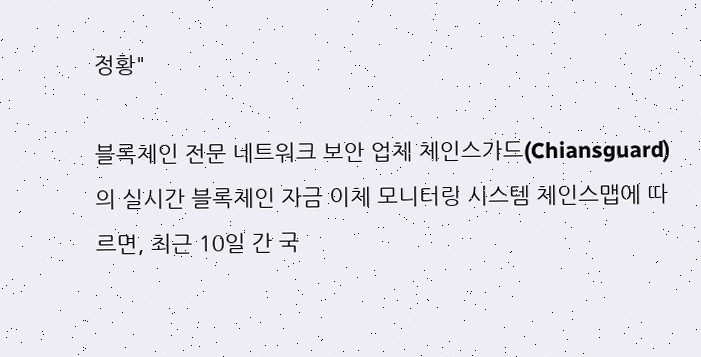정황"

블록체인 전문 네트워크 보안 업체 체인스가드(Chiansguard)의 실시간 블록체인 자금 이체 모니터링 시스템 체인스맵에 따르면, 최근 10일 간 국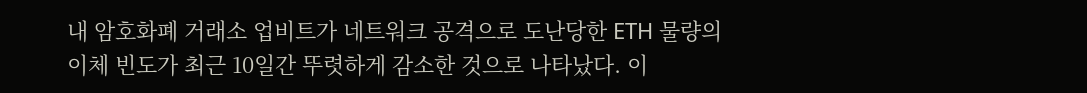내 암호화폐 거래소 업비트가 네트워크 공격으로 도난당한 ETH 물량의 이체 빈도가 최근 10일간 뚜렷하게 감소한 것으로 나타났다. 이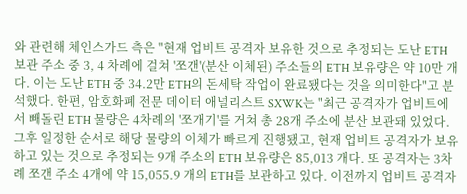와 관련해 체인스가드 측은 "현재 업비트 공격자 보유한 것으로 추정되는 도난 ETH 보관 주소 중 3, 4 차례에 걸쳐 '쪼갠'(분산 이체된) 주소들의 ETH 보유량은 약 10만 개다. 이는 도난 ETH 중 34.2만 ETH의 돈세탁 작업이 완료됐다는 것을 의미한다"고 분석했다. 한편, 암호화폐 전문 데이터 애널리스트 SXWK는 "최근 공격자가 업비트에서 빼돌린 ETH 물량은 4차례의 '쪼개기'를 거쳐 총 28개 주소에 분산 보관돼 있었다. 그후 일정한 순서로 해당 물량의 이체가 빠르게 진행됐고, 현재 업비트 공격자가 보유하고 있는 것으로 추정되는 9개 주소의 ETH 보유량은 85,013 개다. 또 공격자는 3차례 쪼갠 주소 4개에 약 15,055.9 개의 ETH를 보관하고 있다. 이전까지 업비트 공격자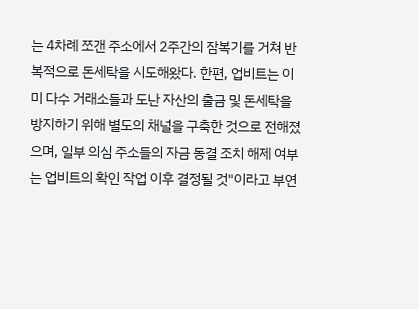는 4차례 쪼갠 주소에서 2주간의 잠복기를 거쳐 반복적으로 돈세탁을 시도해왔다. 한편, 업비트는 이미 다수 거래소들과 도난 자산의 출금 및 돈세탁을 방지하기 위해 별도의 채널을 구축한 것으로 전해졌으며, 일부 의심 주소들의 자금 동결 조치 해제 여부는 업비트의 확인 작업 이후 결정될 것"이라고 부연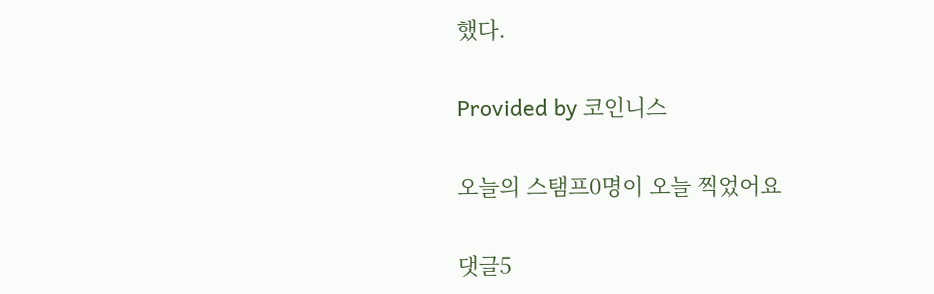했다.

Provided by 코인니스

오늘의 스탬프0명이 오늘 찍었어요

댓글5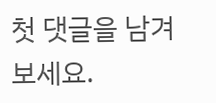첫 댓글을 남겨 보세요.